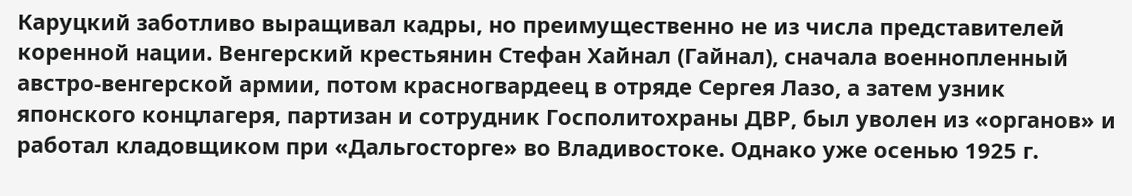Каруцкий заботливо выращивал кадры, но преимущественно не из числа представителей коренной нации. Венгерский крестьянин Стефан Хайнал (Гайнал), сначала военнопленный австро-венгерской армии, потом красногвардеец в отряде Сергея Лазо, а затем узник японского концлагеря, партизан и сотрудник Госполитохраны ДВР, был уволен из «органов» и работал кладовщиком при «Дальгосторге» во Владивостоке. Однако уже осенью 1925 г.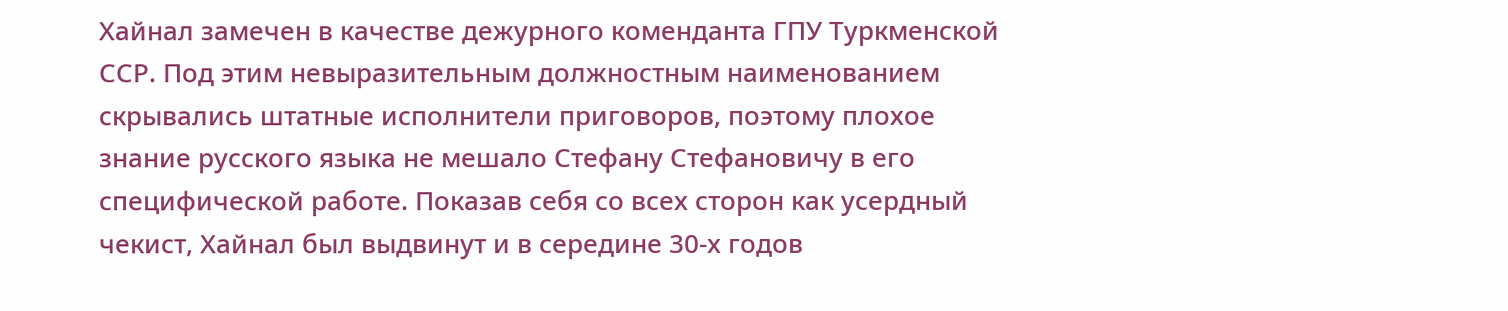Хайнал замечен в качестве дежурного коменданта ГПУ Туркменской ССР. Под этим невыразительным должностным наименованием скрывались штатные исполнители приговоров, поэтому плохое знание русского языка не мешало Стефану Стефановичу в его специфической работе. Показав себя со всех сторон как усердный чекист, Хайнал был выдвинут и в середине 30-х годов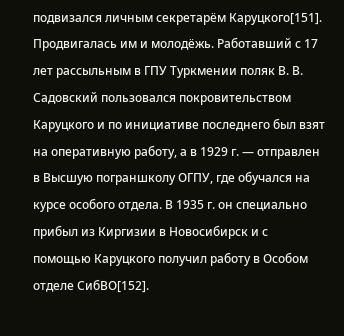подвизался личным секретарём Каруцкого[151].
Продвигалась им и молодёжь. Работавший с 17 лет рассыльным в ГПУ Туркмении поляк В. В. Садовский пользовался покровительством Каруцкого и по инициативе последнего был взят на оперативную работу, а в 1929 г. — отправлен в Высшую пограншколу ОГПУ, где обучался на курсе особого отдела. В 1935 г. он специально прибыл из Киргизии в Новосибирск и с помощью Каруцкого получил работу в Особом отделе СибВО[152].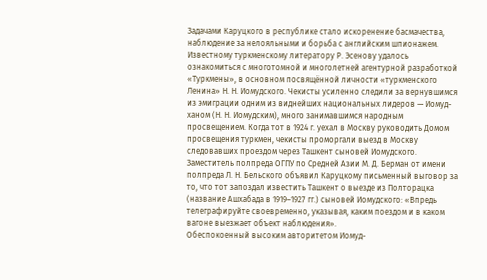Задачами Каруцкого в республике стало искоренение басмачества, наблюдение за нелояльными и борьба с английским шпионажем. Известному туркменскому литератору Р. Эсенову удалось ознакомиться с многотомной и многолетней агентурной разработкой «Туркмены», в основном посвящённой личности «туркменского Ленина» Н. Н. Иомудского. Чекисты усиленно следили за вернувшимся из эмиграции одним из виднейших национальных лидеров — Иомуд-ханом (Н. Н. Иомудским), много занимавшимся народным просвещением. Когда тот в 1924 г. уехал в Москву руководить Домом просвещения туркмен, чекисты проморгали выезд в Москву следовавших проездом через Ташкент сыновей Иомудского. Заместитель полпреда ОГПУ по Средней Азии М. Д. Берман от имени полпреда Л. Н. Бельского объявил Каруцкому письменный выговор за то, что тот запоздал известить Ташкент о выезде из Полторацка (название Ашхабада в 1919–1927 гг.) сыновей Иомудского: «Впредь телеграфируйте своевременно, указывая, каким поездом и в каком вагоне выезжает объект наблюдения».
Обеспокоенный высоким авторитетом Иомуд-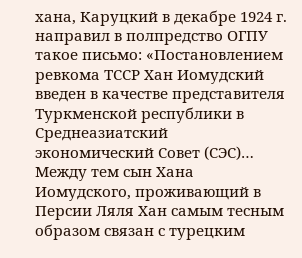хана, Каруцкий в декабре 1924 г. направил в полпредство ОГПУ такое письмо: «Постановлением ревкома ТССР Хан Иомудский введен в качестве представителя Туркменской республики в Среднеазиатский экономический Совет (СЭС)… Между тем сын Хана Иомудского, проживающий в Персии Ляля Хан самым тесным образом связан с турецким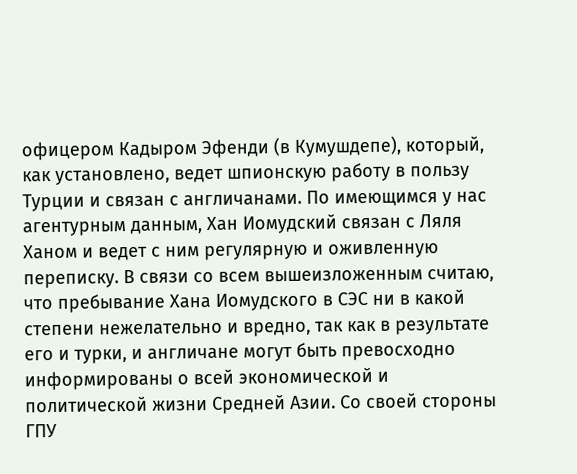офицером Кадыром Эфенди (в Кумушдепе), который, как установлено, ведет шпионскую работу в пользу Турции и связан с англичанами. По имеющимся у нас агентурным данным, Хан Иомудский связан с Ляля Ханом и ведет с ним регулярную и оживленную переписку. В связи со всем вышеизложенным считаю, что пребывание Хана Иомудского в СЭС ни в какой степени нежелательно и вредно, так как в результате его и турки, и англичане могут быть превосходно информированы о всей экономической и политической жизни Средней Азии. Со своей стороны ГПУ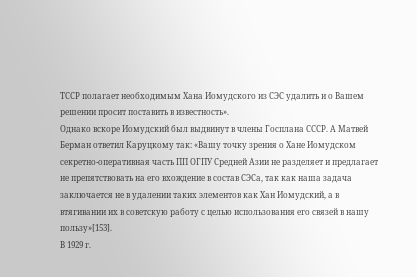ТССР полагает необходимым Хана Иомудского из СЭС удалить и о Вашем решении просит поставить в известность».
Однако вскоре Иомудский был выдвинут в члены Госплана СССР. А Матвей Берман ответил Каруцкому так: «Вашу точку зрения о Хане Иомудском секретно-оперативная часть ПП ОГПУ Средней Азии не разделяет и предлагает не препятствовать на его вхождение в состав СЭСа, так как наша задача заключается не в удалении таких элементов как Хан Иомудский, а в втягивании их в советскую работу с целью использования его связей в нашу пользу»[153].
В 1929 г.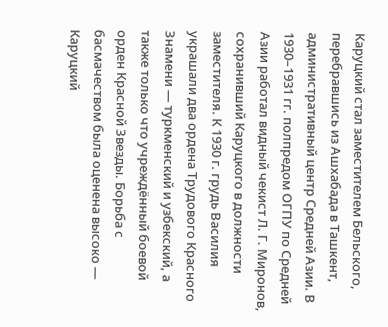Каруцкий стал заместителем Бельского, перебравшись из Ашхабада в Ташкент, административный центр Средней Азии. В 1930–1931 гг. полпредом ОГПУ по Средней Азии работал видный чекист Л. Г. Миронов, сохранивший Каруцкого в должности заместителя. К 1930 г. грудь Василия украшали два ордена Трудового Красного Знамени — туркменский и узбекский, а также только что учреждённый боевой орден Красной Звезды. Борьба с басмачеством была оценена высоко — Каруцкий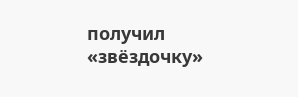получил «звёздочку»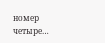номер четыре…